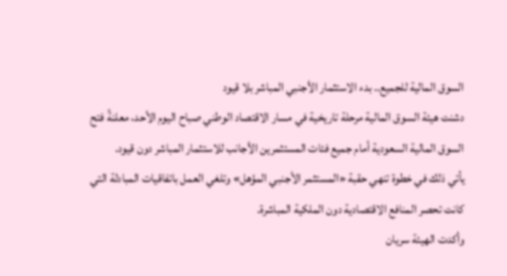السوق المالية للجميع.. بدء الاستثمار الأجنبي المباشر بلا قيود
دشنت هيئة السوق المالية مرحلة تاريخية في مسار الاقتصاد الوطني صباح اليوم الأحد، معلنةً فتح السوق المالية السعودية أمام جميع فئات المستثمرين الأجانب للاستثمار المباشر دون قيود.
يأتي ذلك في خطوة تنهي حقبة «المستثمر الأجنبي المؤهل» وتلغي العمل باتفاقيات المبادلة التي كانت تحصر المنافع الاقتصادية دون الملكية المباشرة.
وأكدت الهيئة سريان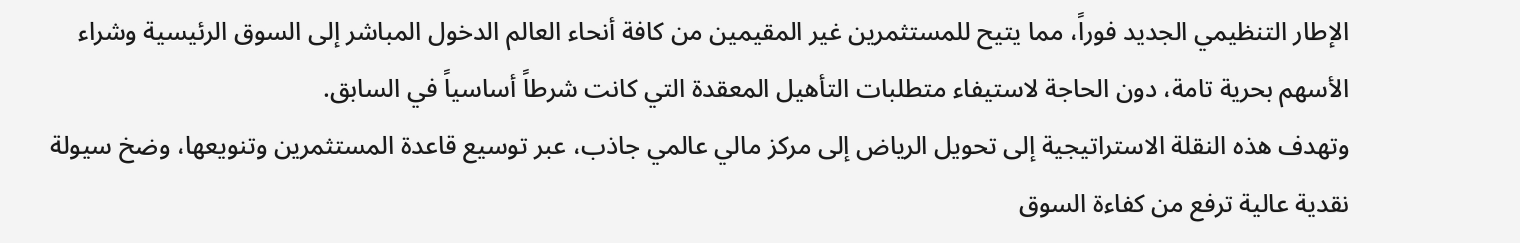الإطار التنظيمي الجديد فوراً، مما يتيح للمستثمرين غير المقيمين من كافة أنحاء العالم الدخول المباشر إلى السوق الرئيسية وشراء الأسهم بحرية تامة، دون الحاجة لاستيفاء متطلبات التأهيل المعقدة التي كانت شرطاً أساسياً في السابق.
وتهدف هذه النقلة الاستراتيجية إلى تحويل الرياض إلى مركز مالي عالمي جاذب، عبر توسيع قاعدة المستثمرين وتنويعها، وضخ سيولة نقدية عالية ترفع من كفاءة السوق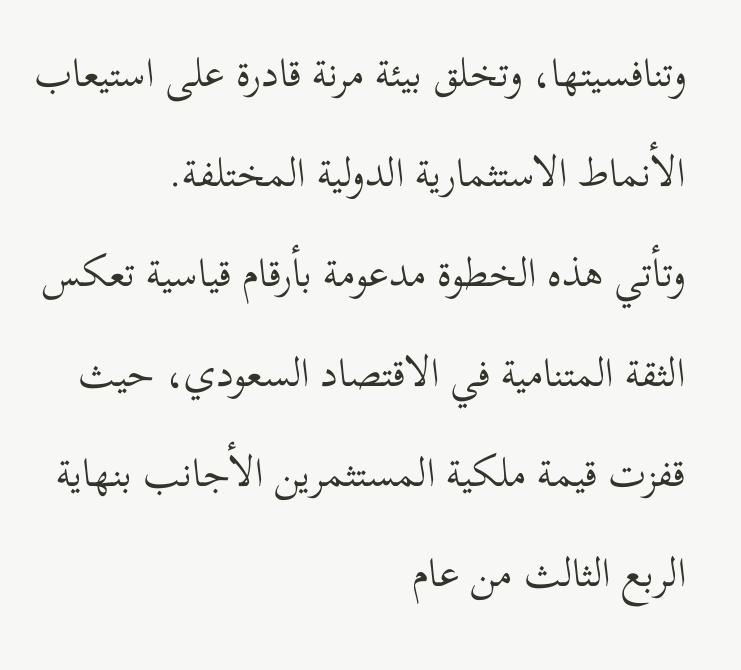وتنافسيتها، وتخلق بيئة مرنة قادرة على استيعاب الأنماط الاستثمارية الدولية المختلفة.
وتأتي هذه الخطوة مدعومة بأرقام قياسية تعكس الثقة المتنامية في الاقتصاد السعودي، حيث قفزت قيمة ملكية المستثمرين الأجانب بنهاية الربع الثالث من عام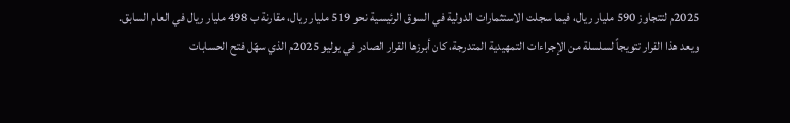2025م لتتجاوز 590 مليار ريال، فيما سجلت الاستثمارات الدولية في السوق الرئيسية نحو 519 مليار ريال، مقارنة ب 498 مليار ريال في العام السابق.
ويعد هذا القرار تتويجاً لسلسلة من الإجراءات التمهيدية المتدرجة، كان أبرزها القرار الصادر في يوليو 2025م الذي سهّل فتح الحسابات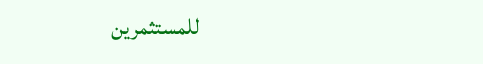للمستثمرين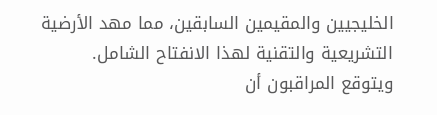الخليجيين والمقيمين السابقين، مما مهد الأرضية التشريعية والتقنية لهذا الانفتاح الشامل.
ويتوقع المراقبون أن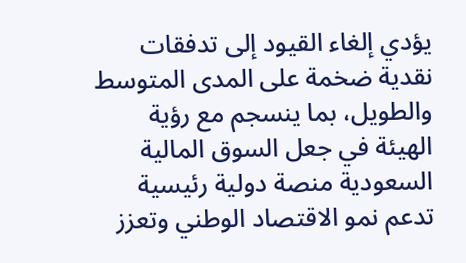يؤدي إلغاء القيود إلى تدفقات نقدية ضخمة على المدى المتوسط والطويل، بما ينسجم مع رؤية الهيئة في جعل السوق المالية السعودية منصة دولية رئيسية تدعم نمو الاقتصاد الوطني وتعزز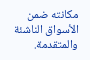مكانته ضمن الأسواق الناشئة والمتقدمة.